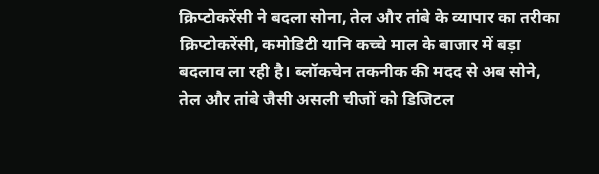क्रिप्टोकरेंसी ने बदला सोना, तेल और तांबे के व्यापार का तरीका
क्रिप्टोकरेंसी, कमोडिटी यानि कच्चे माल के बाजार में बड़ा बदलाव ला रही है। ब्लॉकचेन तकनीक की मदद से अब सोने, तेल और तांबे जैसी असली चीजों को डिजिटल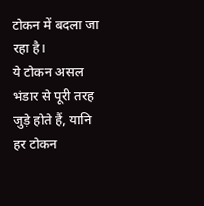टोकन में बदला जा रहा है।
ये टोकन असल भंडार से पूरी तरह जुड़े होते हैं, यानि हर टोकन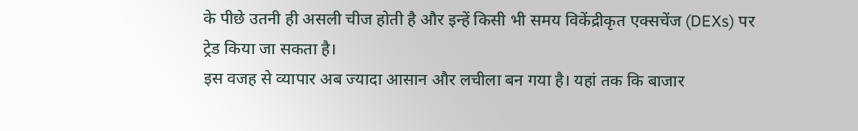के पीछे उतनी ही असली चीज होती है और इन्हें किसी भी समय विकेंद्रीकृत एक्सचेंज (DEXs) पर ट्रेड किया जा सकता है।
इस वजह से व्यापार अब ज्यादा आसान और लचीला बन गया है। यहां तक कि बाजार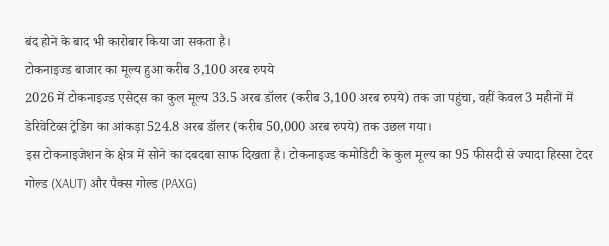बंद होने के बाद भी कारोबार किया जा सकता है।
टोकनाइज्ड बाजार का मूल्य हुआ करीब 3,100 अरब रुपये
2026 में टोकनाइज्ड एसेट्स का कुल मूल्य 33.5 अरब डॉलर (करीब 3,100 अरब रुपये) तक जा पहुंचा, वहीं केवल 3 महीनों में डेरिवेटिव्स ट्रेडिंग का आंकड़ा 524.8 अरब डॉलर (करीब 50,000 अरब रुपये) तक उछल गया।
इस टोकनाइजेशन के क्षेत्र में सोने का दबदबा साफ दिखता है। टोकनाइज्ड कमोडिटी के कुल मूल्य का 95 फीसदी से ज्यादा हिस्सा टेदर गोल्ड (XAUT) और पैक्स गोल्ड (PAXG)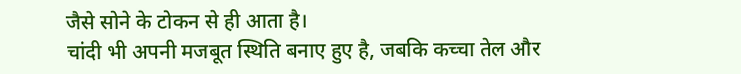जैसे सोने के टोकन से ही आता है।
चांदी भी अपनी मजबूत स्थिति बनाए हुए है, जबकि कच्चा तेल और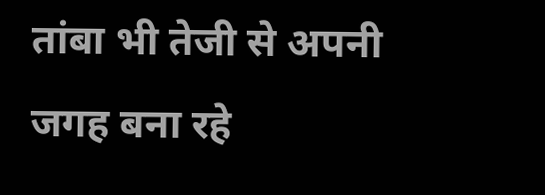तांबा भी तेजी से अपनी जगह बना रहे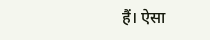हैं। ऐसा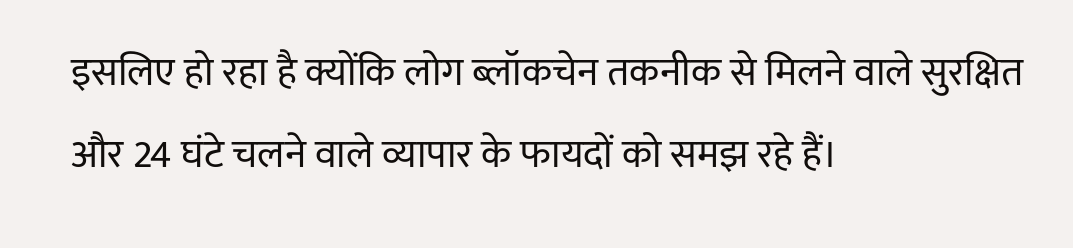इसलिए हो रहा है क्योंकि लोग ब्लॉकचेन तकनीक से मिलने वाले सुरक्षित और 24 घंटे चलने वाले व्यापार के फायदों को समझ रहे हैं।